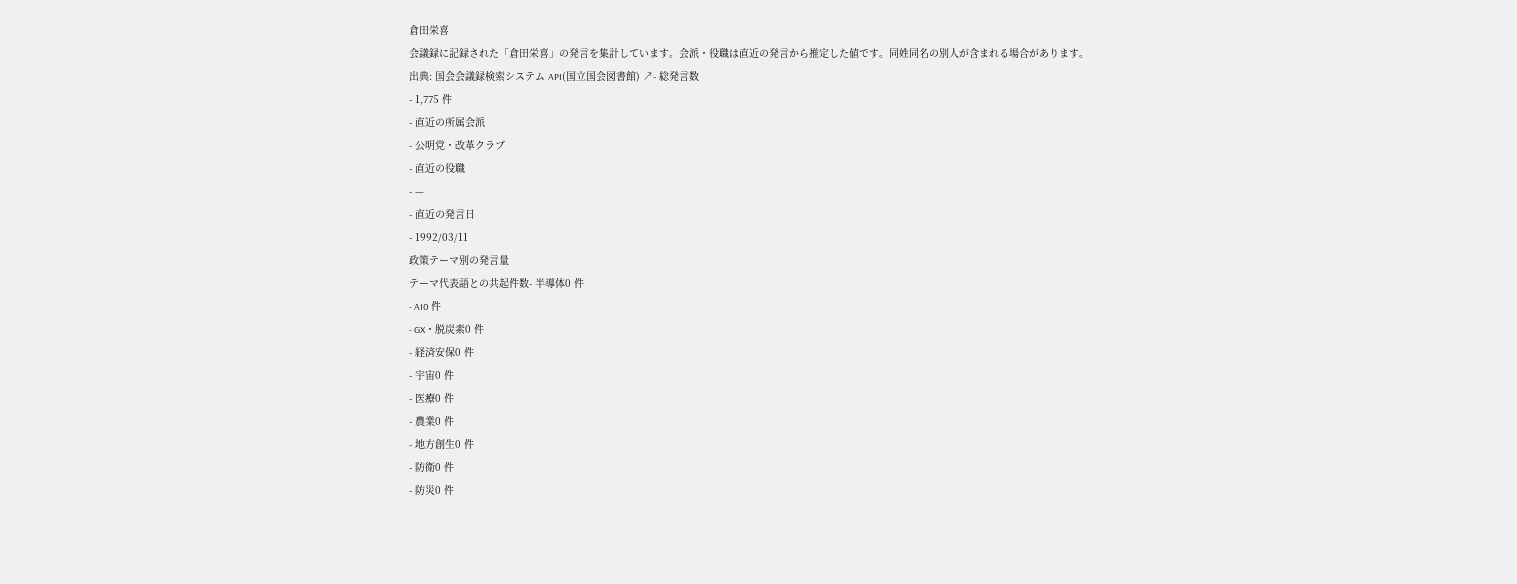倉田栄喜
会議録に記録された「倉田栄喜」の発言を集計しています。会派・役職は直近の発言から推定した値です。同姓同名の別人が含まれる場合があります。
出典: 国会会議録検索システム API(国立国会図書館) ↗- 総発言数
- 1,775 件
- 直近の所属会派
- 公明党・改革クラブ
- 直近の役職
- —
- 直近の発言日
- 1992/03/11
政策テーマ別の発言量
テーマ代表語との共起件数- 半導体0 件
- AI0 件
- GX・脱炭素0 件
- 経済安保0 件
- 宇宙0 件
- 医療0 件
- 農業0 件
- 地方創生0 件
- 防衛0 件
- 防災0 件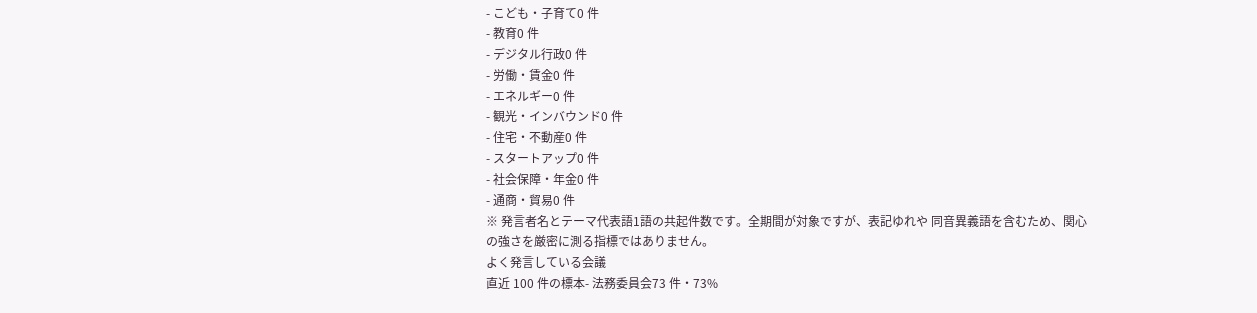- こども・子育て0 件
- 教育0 件
- デジタル行政0 件
- 労働・賃金0 件
- エネルギー0 件
- 観光・インバウンド0 件
- 住宅・不動産0 件
- スタートアップ0 件
- 社会保障・年金0 件
- 通商・貿易0 件
※ 発言者名とテーマ代表語1語の共起件数です。全期間が対象ですが、表記ゆれや 同音異義語を含むため、関心の強さを厳密に測る指標ではありません。
よく発言している会議
直近 100 件の標本- 法務委員会73 件・73%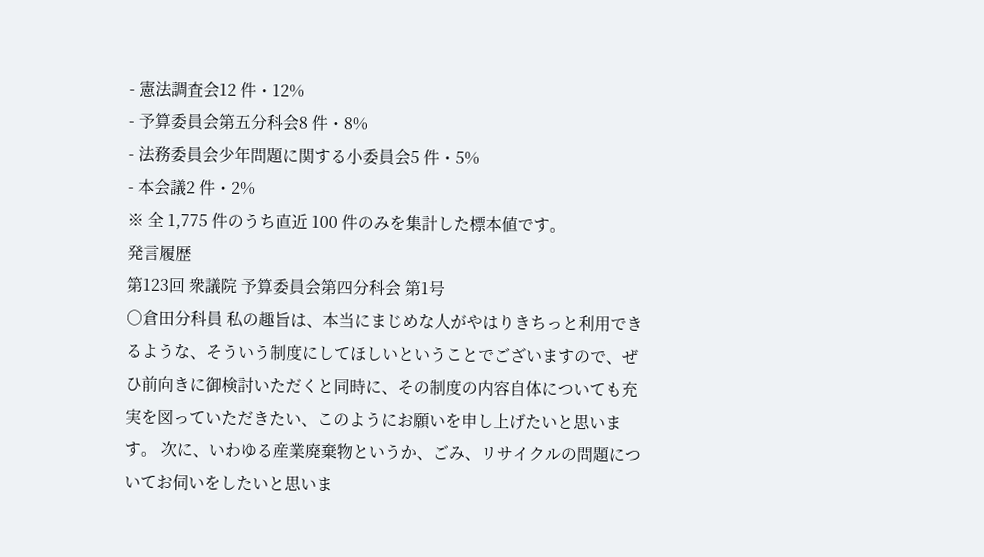- 憲法調査会12 件・12%
- 予算委員会第五分科会8 件・8%
- 法務委員会少年問題に関する小委員会5 件・5%
- 本会議2 件・2%
※ 全 1,775 件のうち直近 100 件のみを集計した標本値です。
発言履歴
第123回 衆議院 予算委員会第四分科会 第1号
○倉田分科員 私の趣旨は、本当にまじめな人がやはりきちっと利用できるような、そういう制度にしてほしいということでございますので、ぜひ前向きに御検討いただくと同時に、その制度の内容自体についても充実を図っていただきたい、このようにお願いを申し上げたいと思います。 次に、いわゆる産業廃棄物というか、ごみ、リサイクルの問題についてお伺いをしたいと思いま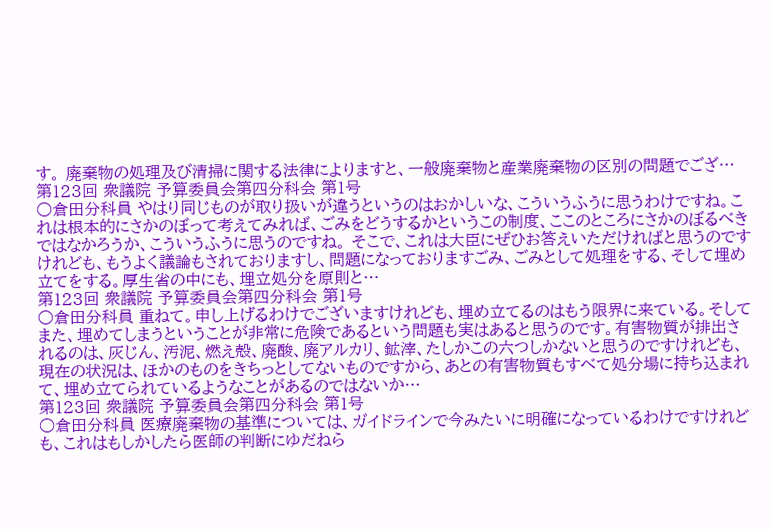す。 廃棄物の処理及び清掃に関する法律によりますと、一般廃棄物と産業廃棄物の区別の問題でござ…
第123回 衆議院 予算委員会第四分科会 第1号
○倉田分科員 やはり同じものが取り扱いが違うというのはおかしいな、こういうふうに思うわけですね。これは根本的にさかのぼって考えてみれば、ごみをどうするかというこの制度、ここのところにさかのぼるべきではなかろうか、こういうふうに思うのですね。 そこで、これは大臣にぜひお答えいただければと思うのですけれども、もうよく議論もされておりますし、問題になっておりますごみ、ごみとして処理をする、そして埋め立てをする。厚生省の中にも、埋立処分を原則と…
第123回 衆議院 予算委員会第四分科会 第1号
○倉田分科員 重ねて。申し上げるわけでございますけれども、埋め立てるのはもう限界に来ている。そしてまた、埋めてしまうということが非常に危険であるという問題も実はあると思うのです。有害物質が排出されるのは、灰じん、汚泥、燃え殻、廃酸、廃アルカリ、鉱滓、たしかこの六つしかないと思うのですけれども、現在の状況は、ほかのものをきちっとしてないものですから、あとの有害物質もすべて処分場に持ち込まれて、埋め立てられているようなことがあるのではないか…
第123回 衆議院 予算委員会第四分科会 第1号
○倉田分科員 医療廃棄物の基準については、ガイドラインで今みたいに明確になっているわけですけれども、これはもしかしたら医師の判断にゆだねら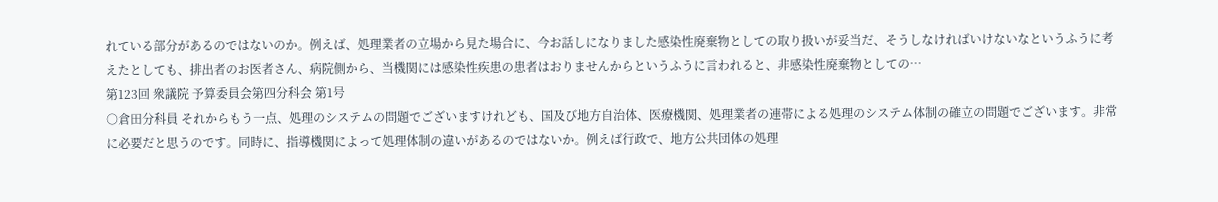れている部分があるのではないのか。例えば、処理業者の立場から見た場合に、今お話しになりました感染性廃棄物としての取り扱いが妥当だ、そうしなければいけないなというふうに考えたとしても、排出者のお医者さん、病院側から、当機関には感染性疾患の患者はおりませんからというふうに言われると、非感染性廃棄物としての…
第123回 衆議院 予算委員会第四分科会 第1号
○倉田分科員 それからもう一点、処理のシステムの問題でございますけれども、国及び地方自治体、医療機関、処理業者の連帯による処理のシステム体制の確立の問題でございます。非常に必要だと思うのです。同時に、指導機関によって処理体制の違いがあるのではないか。例えば行政で、地方公共団体の処理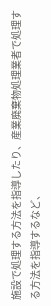施設で処理する方法を指導したり、産業廃棄物処理業者で処理する方法を指導するなど、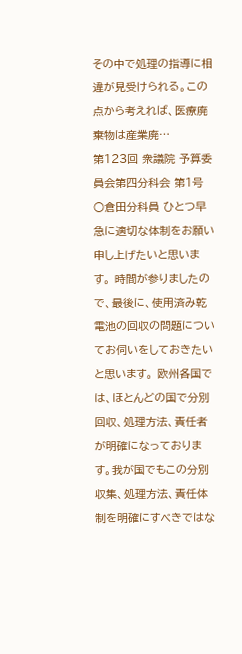その中で処理の指導に相違が見受けられる。この点から考えれば、医療廃棄物は産業廃…
第123回 衆議院 予算委員会第四分科会 第1号
○倉田分科員 ひとつ早急に適切な体制をお願い申し上げたいと思います。 時間が参りましたので、最後に、使用済み乾電池の回収の問題についてお伺いをしておきたいと思います。 欧州各国では、ほとんどの国で分別回収、処理方法、責任者が明確になっております。我が国でもこの分別収集、処理方法、責任体制を明確にすべきではな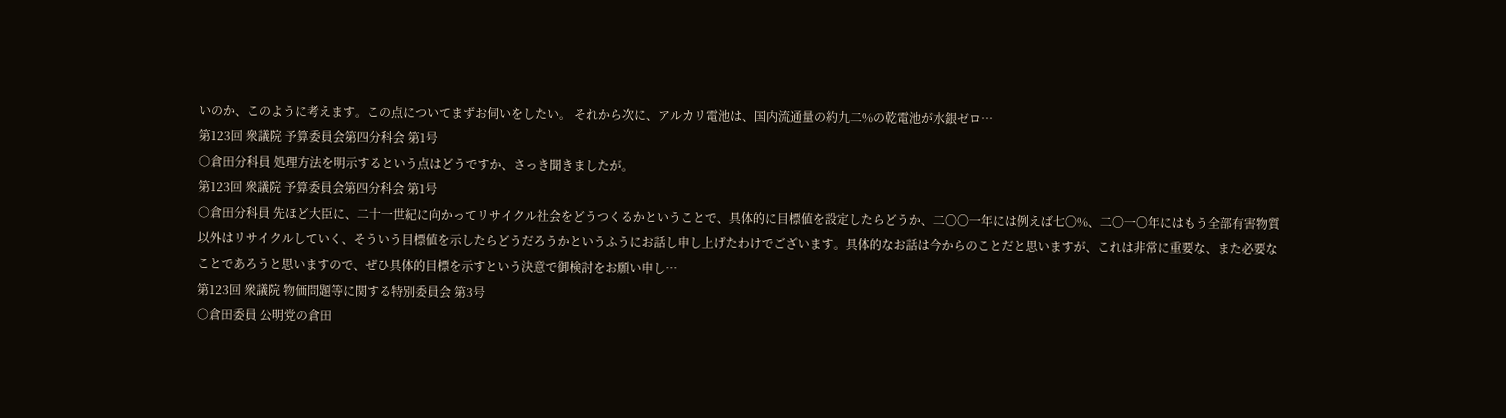いのか、このように考えます。この点についてまずお伺いをしたい。 それから次に、アルカリ電池は、国内流通量の約九二%の乾電池が水銀ゼロ…
第123回 衆議院 予算委員会第四分科会 第1号
○倉田分科員 処理方法を明示するという点はどうですか、さっき聞きましたが。
第123回 衆議院 予算委員会第四分科会 第1号
○倉田分科員 先ほど大臣に、二十一世紀に向かってリサイクル社会をどうつくるかということで、具体的に目標値を設定したらどうか、二〇〇一年には例えば七〇%、二〇一〇年にはもう全部有害物質以外はリサイクルしていく、そういう目標値を示したらどうだろうかというふうにお話し申し上げたわけでございます。具体的なお話は今からのことだと思いますが、これは非常に重要な、また必要なことであろうと思いますので、ぜひ具体的目標を示すという決意で御検討をお願い申し…
第123回 衆議院 物価問題等に関する特別委員会 第3号
○倉田委員 公明党の倉田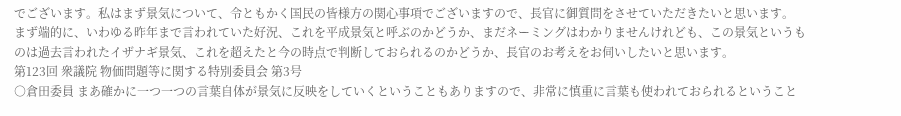でございます。私はまず景気について、令ともかく国民の皆様方の関心事項でございますので、長官に御質問をさせていただきたいと思います。 まず端的に、いわゆる昨年まで言われていた好況、これを平成景気と呼ぶのかどうか、まだネーミングはわかりませんけれども、この景気というものは過去言われたイザナギ景気、これを超えたと今の時点で判断しておられるのかどうか、長官のお考えをお伺いしたいと思います。
第123回 衆議院 物価問題等に関する特別委員会 第3号
○倉田委員 まあ確かに一つ一つの言葉自体が景気に反映をしていくということもありますので、非常に慎重に言葉も使われておられるということ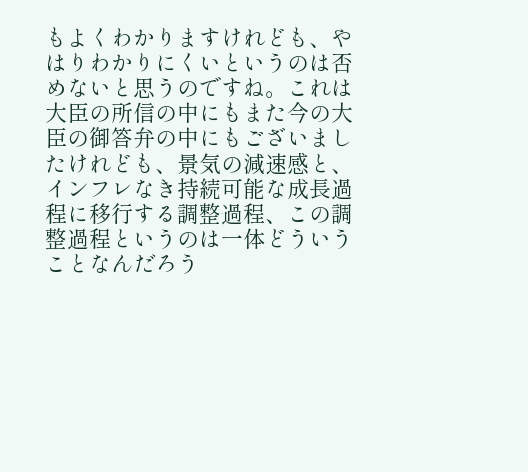もよくわかりますけれども、やはりわかりにくいというのは否めないと思うのですね。これは大臣の所信の中にもまた今の大臣の御答弁の中にもございましたけれども、景気の減速感と、インフレなき持続可能な成長過程に移行する調整過程、この調整過程というのは一体どういうことなんだろう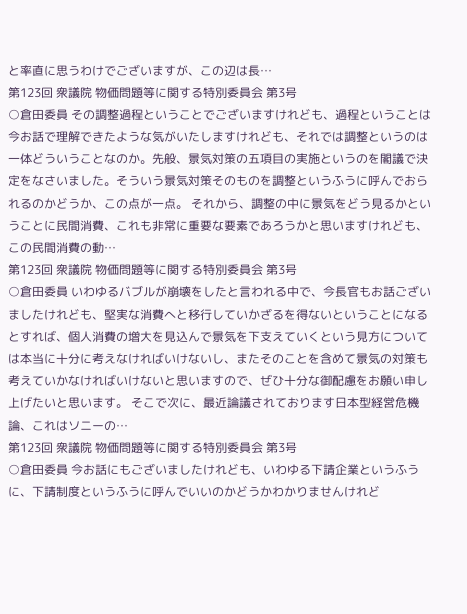と率直に思うわけでございますが、この辺は長…
第123回 衆議院 物価問題等に関する特別委員会 第3号
○倉田委員 その調整過程ということでございますけれども、過程ということは今お話で理解できたような気がいたしますけれども、それでは調整というのは一体どういうことなのか。先般、景気対策の五項目の実施というのを閣議で決定をなさいました。そういう景気対策そのものを調整というふうに呼んでおられるのかどうか、この点が一点。 それから、調整の中に景気をどう見るかということに民間消費、これも非常に重要な要素であろうかと思いますけれども、この民間消費の動…
第123回 衆議院 物価問題等に関する特別委員会 第3号
○倉田委員 いわゆるバブルが崩壊をしたと言われる中で、今長官もお話ございましたけれども、堅実な消費へと移行していかざるを得ないということになるとすれば、個人消費の増大を見込んで景気を下支えていくという見方については本当に十分に考えなければいけないし、またそのことを含めて景気の対策も考えていかなければいけないと思いますので、ぜひ十分な御配慮をお願い申し上げたいと思います。 そこで次に、最近論議されております日本型経営危機論、これはソニーの…
第123回 衆議院 物価問題等に関する特別委員会 第3号
○倉田委員 今お話にもございましたけれども、いわゆる下請企業というふうに、下請制度というふうに呼んでいいのかどうかわかりませんけれど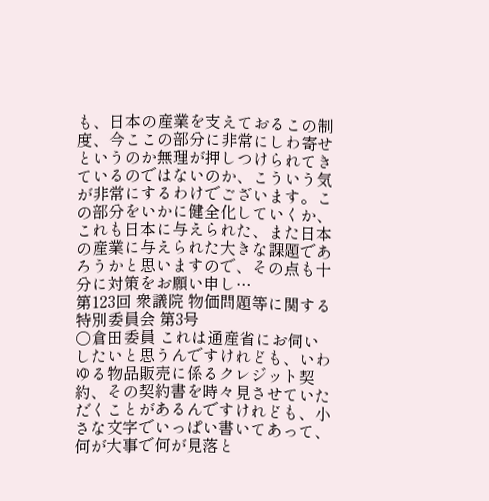も、日本の産業を支えておるこの制度、今ここの部分に非常にしわ寄せというのか無理が押しつけられてきているのではないのか、こういう気が非常にするわけでございます。この部分をいかに健全化していくか、これも日本に与えられた、また日本の産業に与えられた大きな課題であろうかと思いますので、その点も十分に対策をお願い申し…
第123回 衆議院 物価問題等に関する特別委員会 第3号
○倉田委員 これは通産省にお伺いしたいと思うんですけれども、いわゆる物品販売に係るクレジット契約、その契約書を時々見させていただくことがあるんですけれども、小さな文字でいっぱい書いてあって、何が大事で何が見落と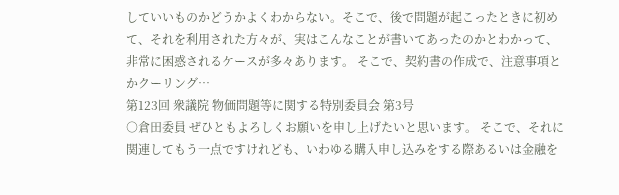していいものかどうかよくわからない。そこで、後で問題が起こったときに初めて、それを利用された方々が、実はこんなことが書いてあったのかとわかって、非常に困惑されるケースが多々あります。 そこで、契約書の作成で、注意事項とかクーリング…
第123回 衆議院 物価問題等に関する特別委員会 第3号
○倉田委員 ぜひともよろしくお願いを申し上げたいと思います。 そこで、それに関連してもう一点ですけれども、いわゆる購入申し込みをする際あるいは金融を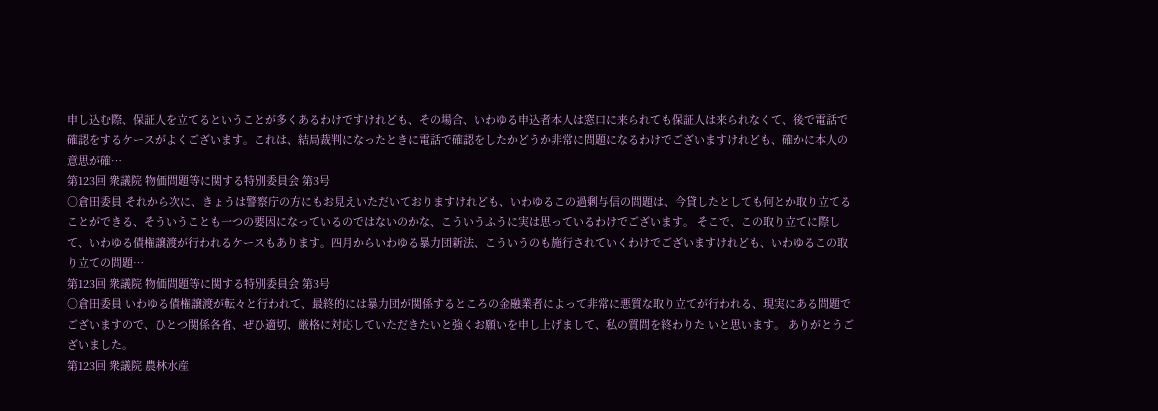申し込む際、保証人を立てるということが多くあるわけですけれども、その場合、いわゆる申込者本人は窓口に来られても保証人は来られなくて、後で電話で確認をするケースがよくございます。これは、結局裁判になったときに電話で確認をしたかどうか非常に問題になるわけでございますけれども、確かに本人の意思が確…
第123回 衆議院 物価問題等に関する特別委員会 第3号
○倉田委員 それから次に、きょうは警察庁の方にもお見えいただいておりますけれども、いわゆるこの過剰与信の問題は、今貸したとしても何とか取り立てることができる、そういうことも一つの要因になっているのではないのかな、こういうふうに実は思っているわけでございます。 そこで、この取り立てに際して、いわゆる債権譲渡が行われるケースもあります。四月からいわゆる暴力団新法、こういうのも施行されていくわけでございますけれども、いわゆるこの取り立ての問題…
第123回 衆議院 物価問題等に関する特別委員会 第3号
○倉田委員 いわゆる債権譲渡が転々と行われて、最終的には暴力団が関係するところの金融業者によって非常に悪質な取り立てが行われる、現実にある問題でございますので、ひとつ関係各省、ぜひ適切、厳格に対応していただきたいと強くお願いを申し上げまして、私の質問を終わりた いと思います。 ありがとうございました。
第123回 衆議院 農林水産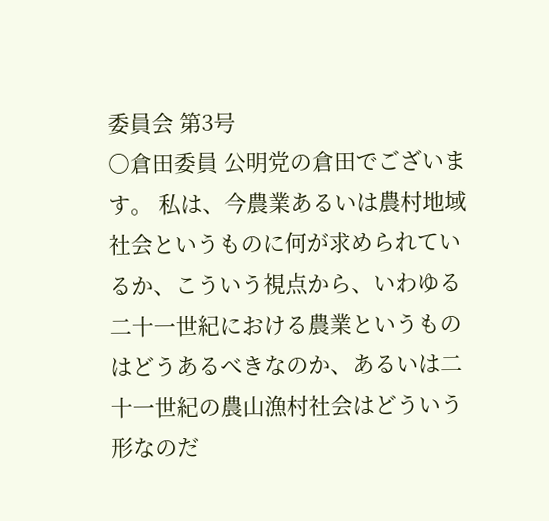委員会 第3号
○倉田委員 公明党の倉田でございます。 私は、今農業あるいは農村地域社会というものに何が求められているか、こういう視点から、いわゆる二十一世紀における農業というものはどうあるべきなのか、あるいは二十一世紀の農山漁村社会はどういう形なのだ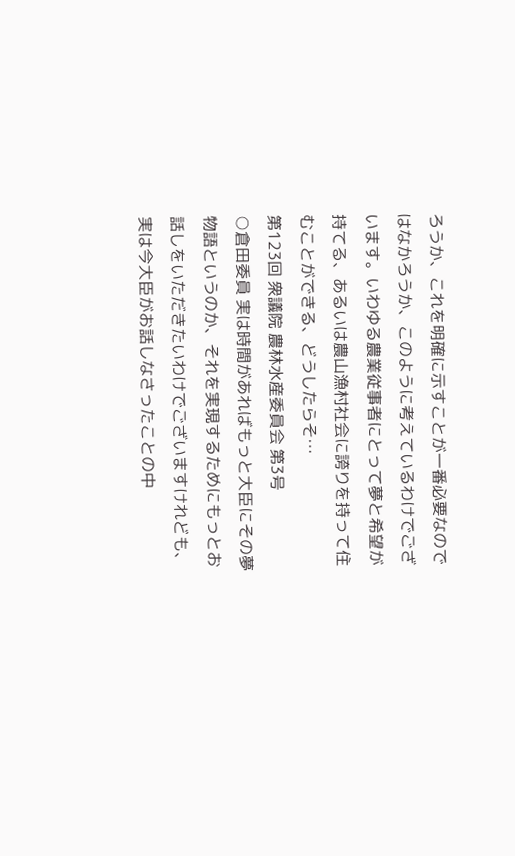ろうか、これを明確に示すことが一番必要なのではなかろうか、このように考えているわけでございます。いわゆる農業従事者にとって夢と希望が持てる、あるいは農山漁村社会に誇りを持って住むことができる、どうしたらそ…
第123回 衆議院 農林水産委員会 第3号
○倉田委員 実は時間があればもっと大臣にその夢物語というのか、それを実現するためにもっとお話しをいただきたいわけでございますけれども、実は今大臣がお話しなさったことの中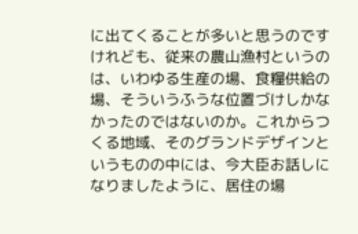に出てくることが多いと思うのですけれども、従来の農山漁村というのは、いわゆる生産の場、食糧供給の場、そういうふうな位置づけしかなかったのではないのか。これからつくる地域、そのグランドデザインというものの中には、今大臣お話しになりましたように、居住の場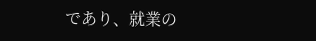であり、就業の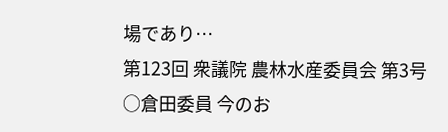場であり…
第123回 衆議院 農林水産委員会 第3号
○倉田委員 今のお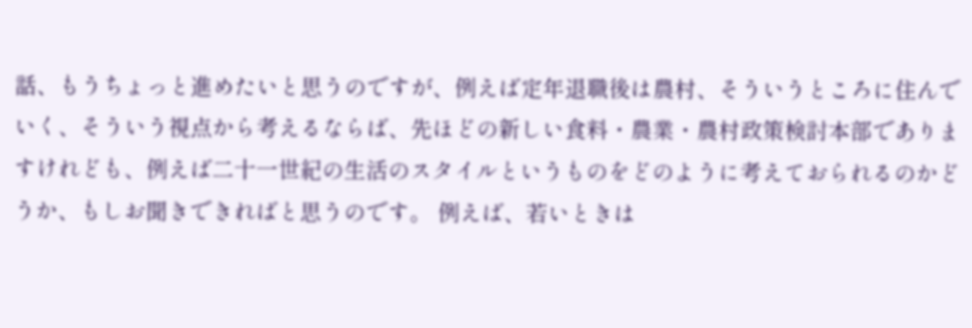話、もうちょっと進めたいと思うのですが、例えば定年退職後は農村、そういうところに住んでいく、そういう視点から考えるならば、先ほどの新しい食料・農業・農村政策検討本部でありますけれども、例えば二十一世紀の生活のスタイルというものをどのように考えておられるのかどうか、もしお聞きできればと思うのです。 例えば、若いときは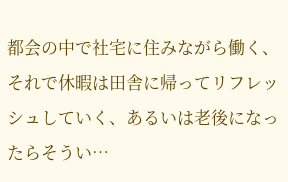都会の中で社宅に住みながら働く、それで休暇は田舎に帰ってリフレッシュしていく、あるいは老後になったらそうい…